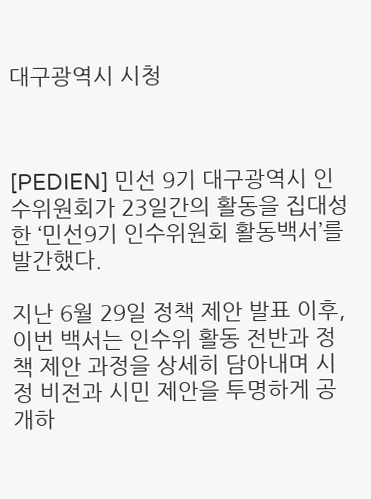대구광역시 시청



[PEDIEN] 민선 9기 대구광역시 인수위원회가 23일간의 활동을 집대성한 ‘민선9기 인수위원회 활동백서’를 발간했다.

지난 6월 29일 정책 제안 발표 이후, 이번 백서는 인수위 활동 전반과 정책 제안 과정을 상세히 담아내며 시정 비전과 시민 제안을 투명하게 공개하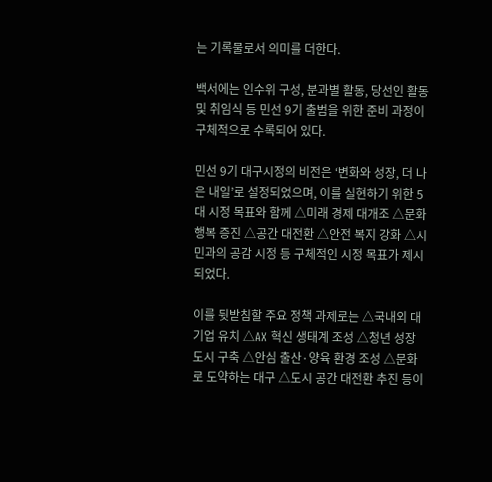는 기록물로서 의미를 더한다.

백서에는 인수위 구성, 분과별 활동, 당선인 활동 및 취임식 등 민선 9기 출범을 위한 준비 과정이 구체적으로 수록되어 있다.

민선 9기 대구시정의 비전은 ‘변화와 성장, 더 나은 내일’로 설정되었으며, 이를 실현하기 위한 5대 시정 목표와 함께 △미래 경제 대개조 △문화 행복 증진 △공간 대전환 △안전 복지 강화 △시민과의 공감 시정 등 구체적인 시정 목표가 제시되었다.

이를 뒷받침할 주요 정책 과제로는 △국내외 대기업 유치 △AX 혁신 생태계 조성 △청년 성장도시 구축 △안심 출산·양육 환경 조성 △문화로 도약하는 대구 △도시 공간 대전환 추진 등이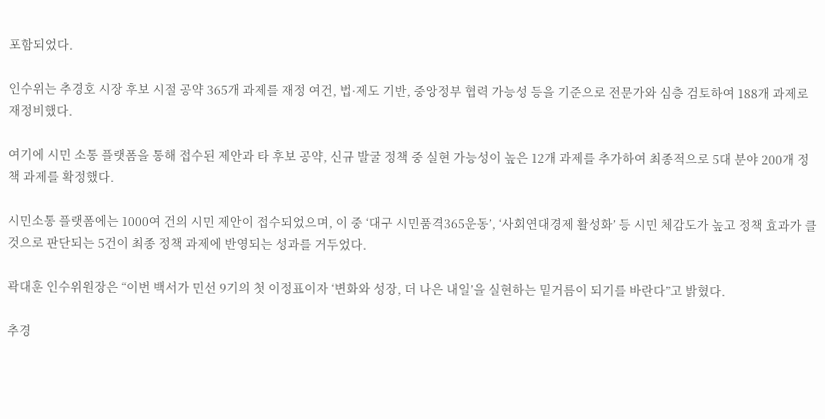포함되었다.

인수위는 추경호 시장 후보 시절 공약 365개 과제를 재정 여건, 법·제도 기반, 중앙정부 협력 가능성 등을 기준으로 전문가와 심층 검토하여 188개 과제로 재정비했다.

여기에 시민 소통 플랫폼을 통해 접수된 제안과 타 후보 공약, 신규 발굴 정책 중 실현 가능성이 높은 12개 과제를 추가하여 최종적으로 5대 분야 200개 정책 과제를 확정했다.

시민소통 플랫폼에는 1000여 건의 시민 제안이 접수되었으며, 이 중 ‘대구 시민품격365운동’, ‘사회연대경제 활성화’ 등 시민 체감도가 높고 정책 효과가 클 것으로 판단되는 5건이 최종 정책 과제에 반영되는 성과를 거두었다.

곽대훈 인수위원장은 “이번 백서가 민선 9기의 첫 이정표이자 ‘변화와 성장, 더 나은 내일’을 실현하는 밑거름이 되기를 바란다”고 밝혔다.

추경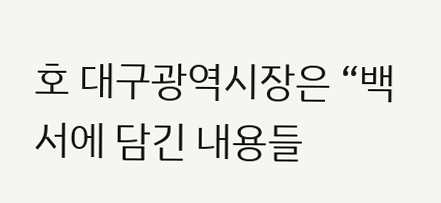호 대구광역시장은 “백서에 담긴 내용들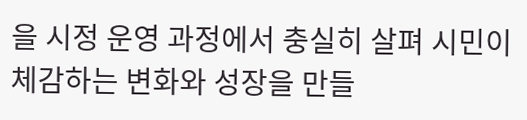을 시정 운영 과정에서 충실히 살펴 시민이 체감하는 변화와 성장을 만들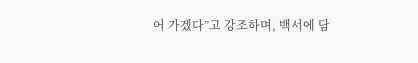어 가겠다”고 강조하며, 백서에 담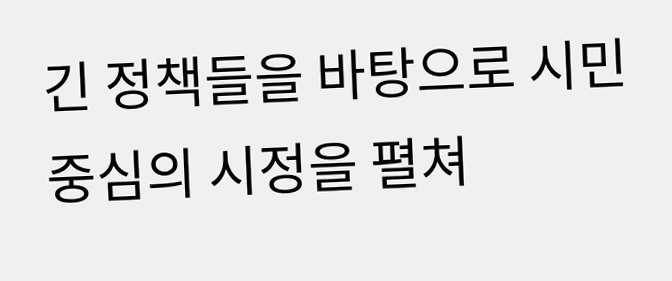긴 정책들을 바탕으로 시민 중심의 시정을 펼쳐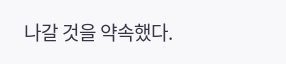나갈 것을 약속했다.